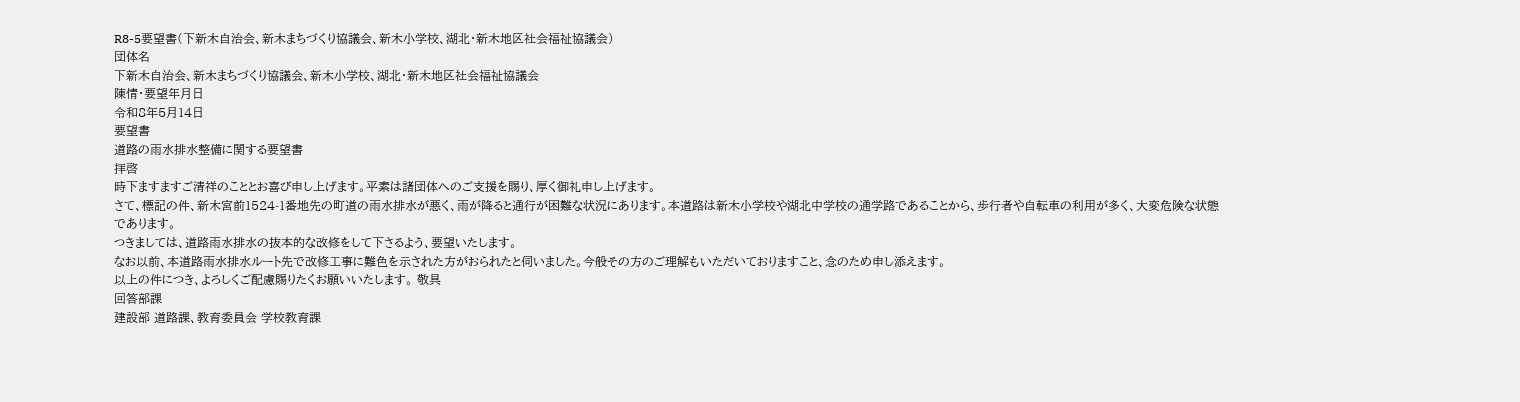R8-5要望書(下新木自治会、新木まちづくり協議会、新木小学校、湖北・新木地区社会福祉協議会)
団体名
下新木自治会、新木まちづくり協議会、新木小学校、湖北・新木地区社会福祉協議会
陳情・要望年月日
令和8年5月14日
要望書
道路の雨水排水整備に関する要望書
拝啓
時下ますますご清祥のこととお喜び申し上げます。平素は諸団体へのご支援を賜り、厚く御礼申し上げます。
さて、標記の件、新木宮前1524-1番地先の町道の雨水排水が悪く、雨が降ると通行が困難な状況にあります。本道路は新木小学校や湖北中学校の通学路であることから、歩行者や自転車の利用が多く、大変危険な状態であります。
つきましては、道路雨水排水の抜本的な改修をして下さるよう、要望いたします。
なお以前、本道路雨水排水ルート先で改修工事に難色を示された方がおられたと伺いました。今般その方のご理解もいただいておりますこと、念のため申し添えます。
以上の件につき、よろしくご配慮賜りたくお願いいたします。 敬具
回答部課
建設部 道路課、教育委員会 学校教育課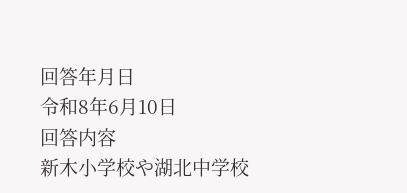回答年月日
令和8年6月10日
回答内容
新木小学校や湖北中学校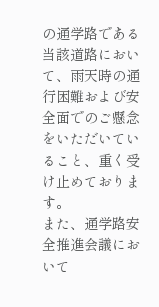の通学路である当該道路において、雨天時の通行困難および安全面でのご懸念をいただいていること、重く受け止めております。
また、通学路安全推進会議において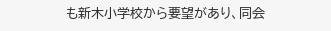も新木小学校から要望があり、同会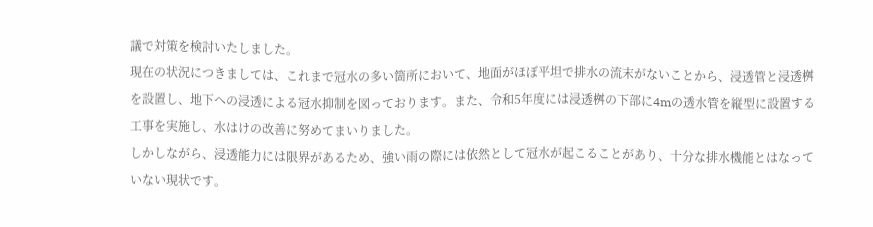議で対策を検討いたしました。
現在の状況につきましては、これまで冠水の多い箇所において、地面がほぼ平坦で排水の流末がないことから、浸透管と浸透桝を設置し、地下への浸透による冠水抑制を図っております。また、令和5年度には浸透桝の下部に4mの透水管を縦型に設置する工事を実施し、水はけの改善に努めてまいりました。
しかしながら、浸透能力には限界があるため、強い雨の際には依然として冠水が起こることがあり、十分な排水機能とはなっていない現状です。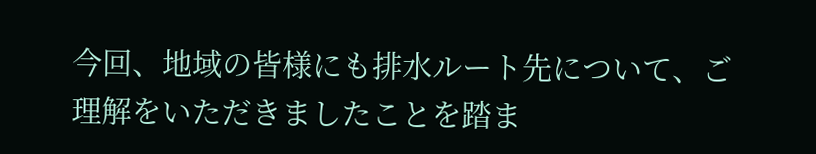今回、地域の皆様にも排水ルート先について、ご理解をいただきましたことを踏ま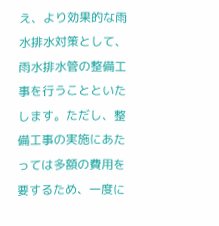え、より効果的な雨水排水対策として、雨水排水管の整備工事を行うことといたします。ただし、整備工事の実施にあたっては多額の費用を要するため、一度に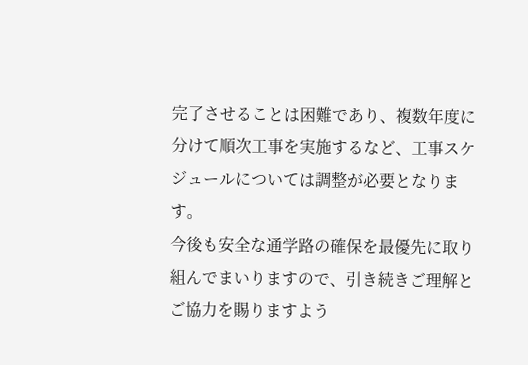完了させることは困難であり、複数年度に分けて順次工事を実施するなど、工事スケジュールについては調整が必要となります。
今後も安全な通学路の確保を最優先に取り組んでまいりますので、引き続きご理解とご協力を賜りますよう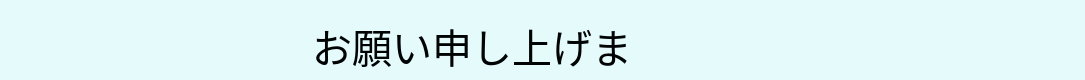お願い申し上げま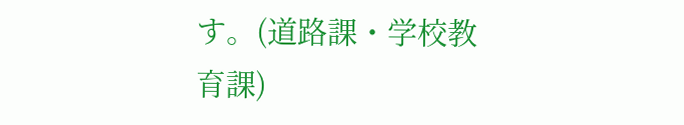す。(道路課・学校教育課)